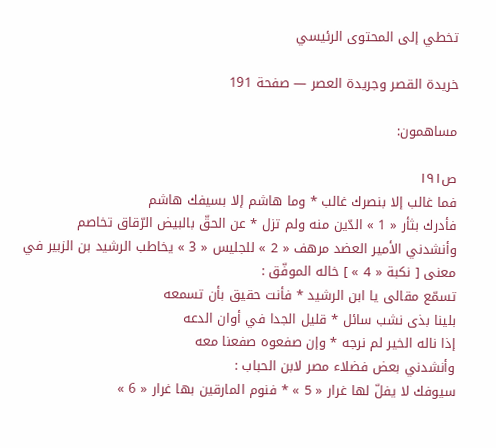تخطي إلى المحتوى الرئيسي

خريدة القصر وجريدة العصر — صفحة 191

مساهمون:

ص١٩١
فما غالب إلا بنصرك غالب * وما هاشم إلا بسيفك هاشم
فأدرك بثأر « 1 » الدّين منه ولم تزل * عن الحقّ بالبيض الرّقاق تخاصم
وأنشدني الأمير العضد مرهف « 2 » للجليس « 3 » يخاطب الرشيد بن الزبير في معنى [ نكبة « 4 » ] خاله الموفّق :
تسمّع مقالى يا ابن الرشيد * فأنت حقيق بأن تسمعه
بلينا بذى نشب سائل * قليل الجدا في أوان الدعه
إذا ناله الخير لم نرجه * وإن صفعوه صفعنا معه
وأنشدني بعض فضلاء مصر لابن الحباب :
سيوفك لا يفلّ لها غرار « 5 » * فنوم المارقين بها غرار « 6 »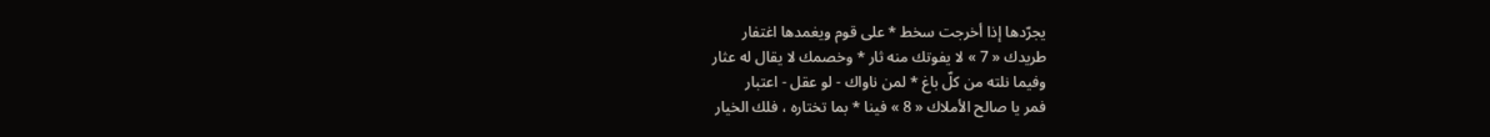يجرّدها إذا أخرجت سخط * على قوم ويغمدها اغتفار
طريدك « 7 » لا يفوتك منه ثار * وخصمك لا يقال له عثار
وفيما نلته من كلّ باغ * لمن ناواك - لو عقل - اعتبار
فمر يا صالح الأملاك « 8 » فينا * بما تختاره ، فلك الخيار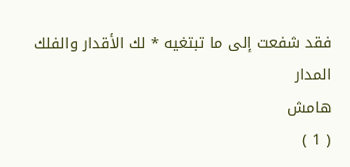فقد شفعت إلى ما تبتغيه * لك الأقدار والفلك المدار
هامش
( 1 )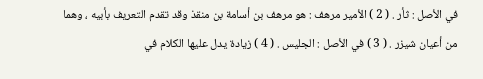في الأصل : ثأر . ( 2 ) الأمير مرهف : هو مرهف بن أسامة بن منقذ وقد تقدم التعريف بأبيه ، وهما من أعيان شيزر . ( 3 ) في الأصل : الجليس . ( 4 ) زيادة يدل عليها الكلام في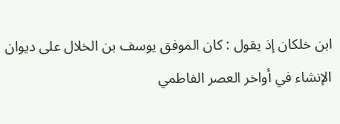ابن خلكان إذ يقول : كان الموفق يوسف بن الخلال على ديوان الإنشاء في أواخر العصر الفاطمي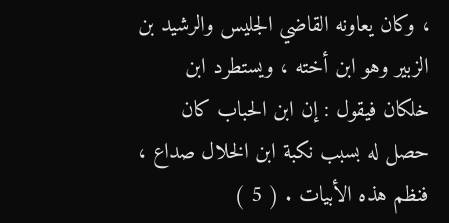، وكان يعاونه القاضي الجليس والرشيد بن الزبير وهو ابن أخته ، ويستطرد ابن خلكان فيقول : إن ابن الحباب كان حصل له بسبب نكبة ابن الخلال صداع ، فنظم هذه الأبيات . ( 5 )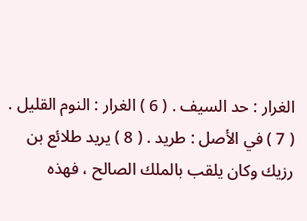الغرار : حد السيف . ( 6 ) الغرار : النوم القليل . ( 7 ) في الأصل : طريد . ( 8 ) يريد طلائع بن رزيك وكان يلقب بالملك الصالح ، فهذه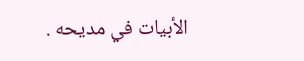الأبيات في مديحه .